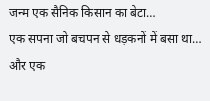जन्म एक सैनिक किसान का बेटा…
एक सपना जो बचपन से धड़कनों में बसा था…
और एक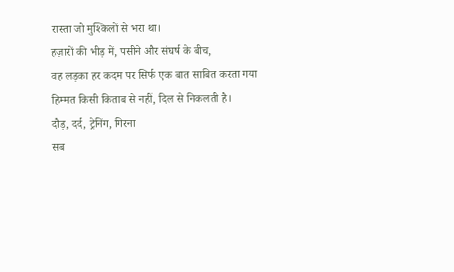रास्ता जो मुश्किलों से भरा था।
हज़ारों की भीड़ में, पसीने और संघर्ष के बीच,
वह लड़का हर कदम पर सिर्फ एक बात साबित करता गया
हिम्मत किसी किताब से नहीं, दिल से निकलती है।
दौड़, दर्द, ट्रेनिंग, गिरना
सब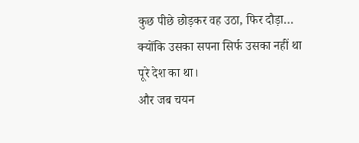कुछ पीछे छोड़कर वह उठा, फिर दौड़ा…
क्योंकि उसका सपना सिर्फ उसका नहीं था
पूरे देश का था।
और जब चयन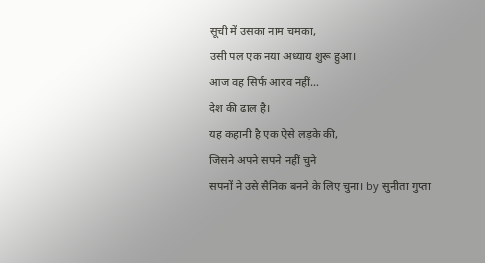सूची में उसका नाम चमका,
उसी पल एक नया अध्याय शुरू हुआ।
आज वह सिर्फ आरव नहीं…
देश की ढाल है।
यह कहानी है एक ऐसे लड़के की,
जिसने अपने सपने नहीं चुने
सपनों ने उसे सैनिक बनने के लिए चुना। by सुनीता गुप्ता